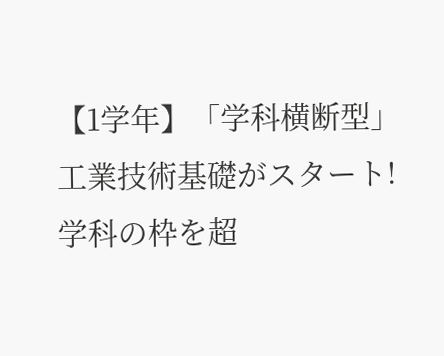【1学年】「学科横断型」工業技術基礎がスタート! 学科の枠を超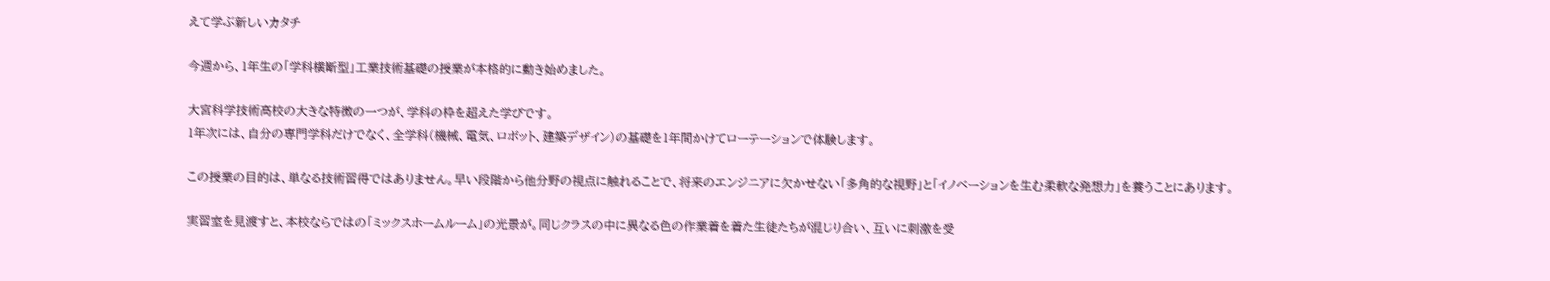えて学ぶ新しいカタチ

今週から、1年生の「学科横断型」工業技術基礎の授業が本格的に動き始めました。

大宮科学技術高校の大きな特徴の一つが、学科の枠を超えた学びです。
1年次には、自分の専門学科だけでなく、全学科(機械、電気、ロボット、建築デザイン)の基礎を1年間かけてローテーションで体験します。

この授業の目的は、単なる技術習得ではありません。早い段階から他分野の視点に触れることで、将来のエンジニアに欠かせない「多角的な視野」と「イノベーションを生む柔軟な発想力」を養うことにあります。

実習室を見渡すと、本校ならではの「ミックスホームルーム」の光景が。同じクラスの中に異なる色の作業着を着た生徒たちが混じり合い、互いに刺激を受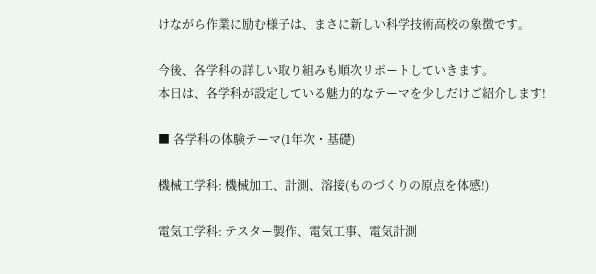けながら作業に励む様子は、まさに新しい科学技術高校の象徴です。

今後、各学科の詳しい取り組みも順次リポートしていきます。
本日は、各学科が設定している魅力的なテーマを少しだけご紹介します!

■ 各学科の体験テーマ(1年次・基礎)

機械工学科: 機械加工、計測、溶接(ものづくりの原点を体感!)

電気工学科: テスター製作、電気工事、電気計測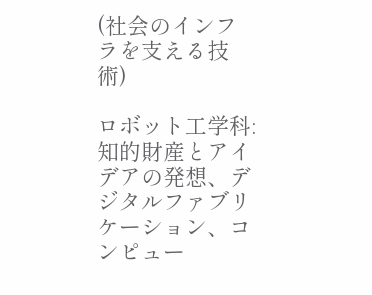(社会のインフラを支える技術)

ロボット工学科: 知的財産とアイデアの発想、デジタルファブリケーション、コンピュー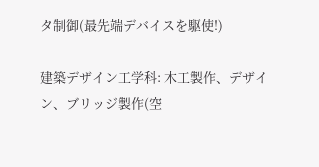タ制御(最先端デバイスを駆使!)

建築デザイン工学科: 木工製作、デザイン、ブリッジ製作(空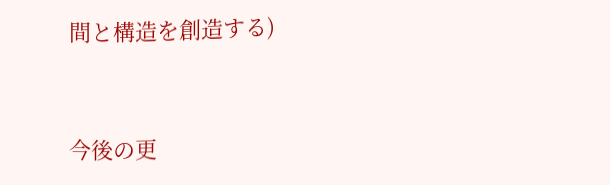間と構造を創造する)


今後の更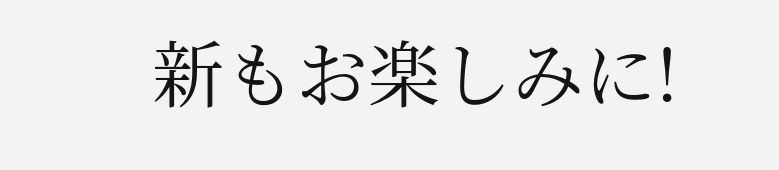新もお楽しみに!